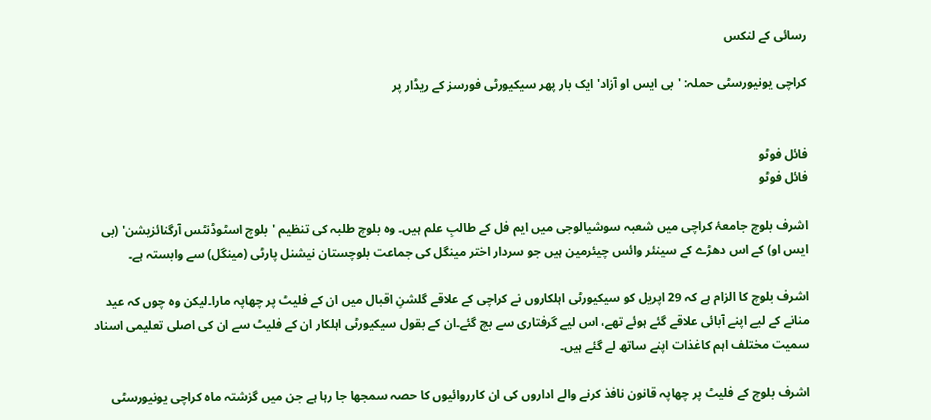رسائی کے لنکس

کراچی یونیورسٹی حملہ: 'بی ایس او آزاد' ایک بار پھر سیکیورٹی فورسز کے ریڈار پر


فائل فوٹو
فائل فوٹو

اشرف بلوچ جامعۂ کراچی میں شعبہ سوشیالوجی میں ایم فل کے طالبِ علم ہیں۔ وہ بلوچ طلبہ کی تنظیم 'بلوچ اسٹوڈنٹس آرگنائزیشن' (بی ایس او) کے اس دھڑے کے سینئر وائس چیئرمین ہیں جو سردار اختر مینگل کی جماعت بلوچستان نیشنل پارٹی (مینگل) سے وابستہ ہے۔

اشرف بلوچ کا الزام ہے کہ 29 اپریل کو سیکیورٹی اہلکاروں نے کراچی کے علاقے گلشنِ اقبال میں ان کے فلیٹ پر چھاپہ مارا۔لیکن وہ چوں کہ عید منانے کے لیے اپنے آبائی علاقے گئے ہوئے تھے، اس لیے گرفتاری سے بچ گئے۔ان کے بقول سیکیورٹی اہلکار ان کے فلیٹ سے ان کی اصلی تعلیمی اسناد سمیت مختلف اہم کاغذات اپنے ساتھ لے گئے ہیں۔

اشرف بلوچ کے فلیٹ پر چھاپہ قانون نافذ کرنے والے اداروں کی ان کارروائیوں کا حصہ سمجھا جا رہا ہے جن میں گزشتہ ماہ کراچی یونیورسٹی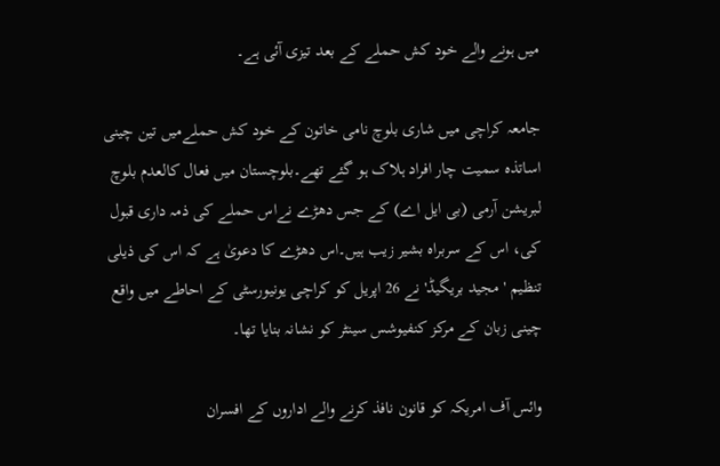میں ہونے والے خود کش حملے کے بعد تیزی آئی ہے۔

جامعہ کراچی میں شاری بلوچ نامی خاتون کے خود کش حملےمیں تین چینی اساتذہ سمیت چار افراد ہلاک ہو گئے تھے۔بلوچستان میں فعال کالعدم بلوچ لبریشن آرمی (بی ایل اے) کے جس دھڑے نےاس حملے کی ذمہ داری قبول کی، اس کے سربراہ بشیر زیب ہیں۔اس دھڑے کا دعویٰ ہے کہ اس کی ذیلی تنظیم 'مجید بریگیڈ' نے 26 اپریل کو کراچی یونیورسٹی کے احاطے میں واقع چینی زبان کے مرکز کنفیوشس سینٹر کو نشانہ بنایا تھا۔

وائس آف امریکہ کو قانون نافذ کرنے والے اداروں کے افسران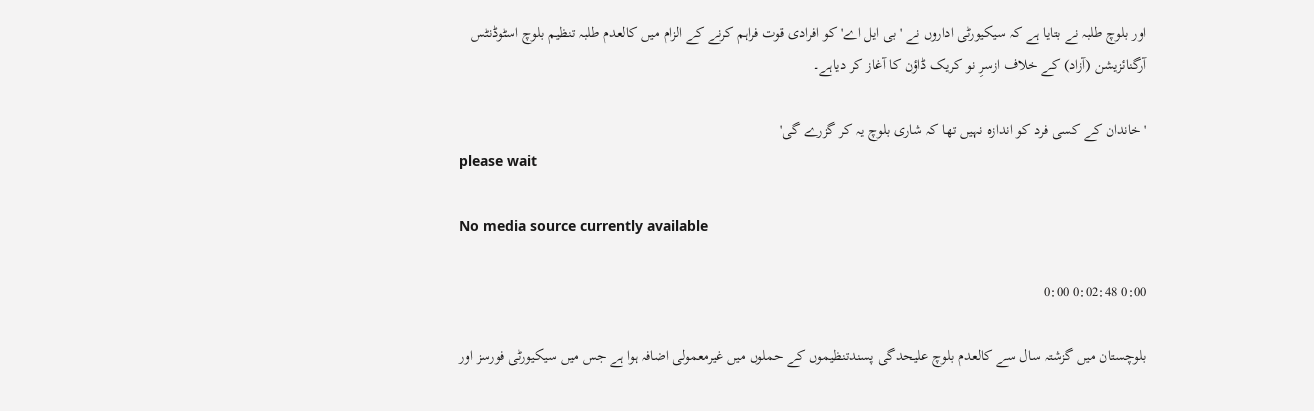اور بلوچ طلبہ نے بتایا ہے کہ سیکیورٹی اداروں نے 'بی ایل اے' کو افرادی قوت فراہم کرنے کے الزام میں کالعدم طلبہ تنظیم بلوچ اسٹوڈنٹس آرگنائزیشن (آزاد) کے خلاف ازسرِ نو کریک ڈاؤن کا آغاز کر دیاہے۔

'خاندان کے کسی فرد کو اندازہ نہیں تھا کہ شاری بلوچ یہ کر گزرے گی'
please wait

No media source currently available

0:00 0:02:48 0:00

بلوچستان میں گزشتہ سال سے کالعدم بلوچ علیحدگی پسندتنظیموں کے حملوں میں غیرمعمولی اضافہ ہوا ہے جس میں سیکیورٹی فورسز اور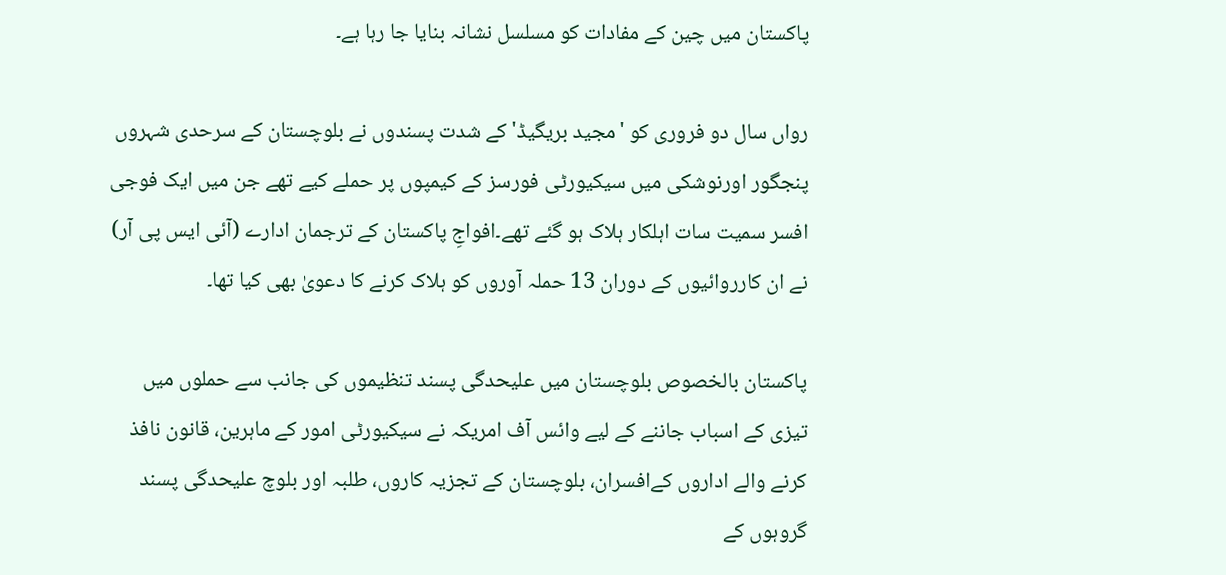پاکستان میں چین کے مفادات کو مسلسل نشانہ بنایا جا رہا ہے۔

رواں سال دو فروری کو 'مجید بریگیڈ' کے شدت پسندوں نے بلوچستان کے سرحدی شہروں پنجگور اورنوشکی میں سیکیورٹی فورسز کے کیمپوں پر حملے کیے تھے جن میں ایک فوجی افسر سمیت سات اہلکار ہلاک ہو گئے تھے۔افواجِ پاکستان کے ترجمان ادارے (آئی ایس پی آر) نے ان کارروائیوں کے دوران 13 حملہ آوروں کو ہلاک کرنے کا دعویٰ بھی کیا تھا۔

پاکستان بالخصوص بلوچستان میں علیحدگی پسند تنظیموں کی جانب سے حملوں میں تیزی کے اسباب جاننے کے لیے وائس آف امریکہ نے سیکیورٹی امور کے ماہرین، قانون نافذ کرنے والے اداروں کےافسران، بلوچستان کے تجزیہ کاروں، طلبہ اور بلوچ علیحدگی پسند گروہوں کے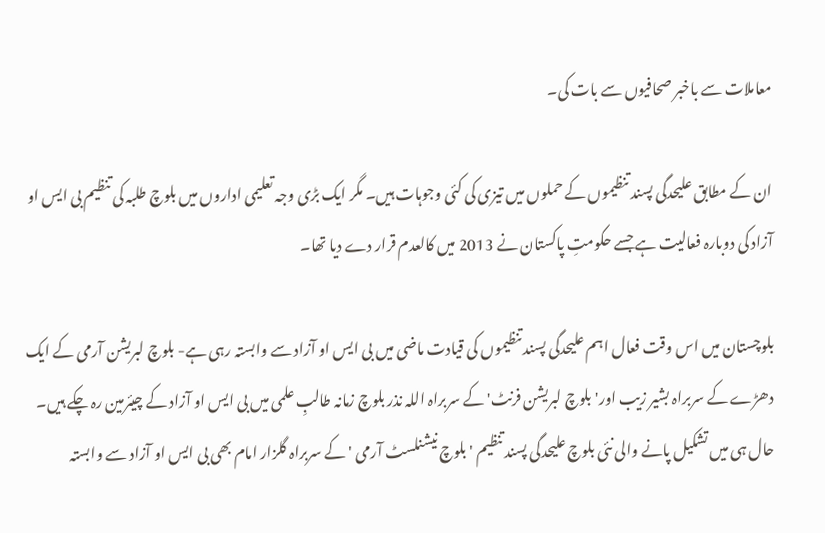معاملات سے باخبر صحافیوں سے بات کی۔

ان کے مطابق علیحدگی پسند تنظیموں کے حملوں میں تیزی کی کئی وجوہات ہیں۔ مگر ایک بڑی وجہ تعلیمی اداروں میں بلوچ طلبہ کی تنظیم بی ایس او آزاد کی دوبارہ فعالیت ہے جسے حکومتِ پاکستان نے 2013 میں کالعدم قرار دے دیا تھا۔

بلوچستان میں اس وقت فعال اہم علیحدگی پسند تنظیموں کی قیادت ماضی میں بی ایس او آزاد سے وابستہ رہی ہے- بلوچ لبریشن آرمی کے ایک دھڑے کے سربراہ بشیر زیب اور'بلوچ لبریشن فرنٹ' کے سربراہ اللہ نذر بلوچ زمانہ طالبِ علمی میں بی ایس او آزاد کے چیئرمین رہ چکے ہیں۔ حال ہی میں تشکیل پانے والی نئی بلوچ علیحدگی پسند تنظیم 'بلوچ نیشنلسٹ آرمی 'کے سربراہ گلزار امام بھی بی ایس او آزاد سے وابستہ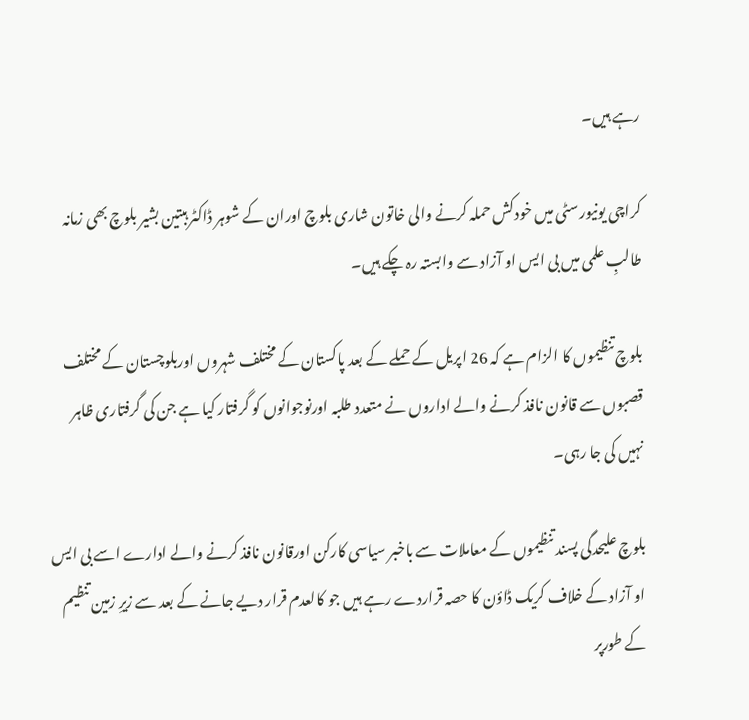رہے ہیں۔

کراچی یونیورسٹی میں خودکش حملہ کرنے والی خاتون شاری بلوچ اوران کے شوہر ڈاکٹر ہبتین بشیر بلوچ بھی زمانہ طالبِ علمی میں بی ایس او آزاد سے وابستہ رہ چکے ہیں۔

بلوچ تنظیموں کا الزام ہے کہ 26 اپریل کے حملے کے بعد پاکستان کے مختلف شہروں اوربلوچستان کے مختلف قصبوں سے قانون نافذ کرنے والے اداروں نے متعدد طلبہ اورنوجوانوں کو گرفتار کیا ہے جن کی گرفتاری ظاہر نہیں کی جا رہی۔

بلوچ علیحدگی پسند تنظیموں کے معاملات سے باخبر سیاسی کارکن اورقانون نافذ کرنے والے ادارے اسے بی ایس او آزاد کے خلاف کریک ڈاؤن کا حصہ قراردے رہے ہیں جو کالعدم قرار دیے جانے کے بعد سے زیرِ زمین تنظیم کے طورپر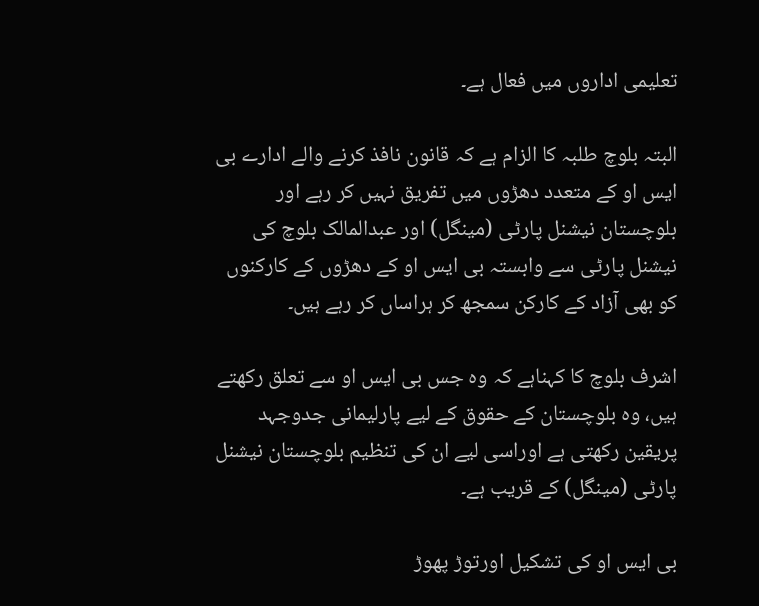تعلیمی اداروں میں فعال ہے۔

البتہ بلوچ طلبہ کا الزام ہے کہ قانون نافذ کرنے والے ادارے بی ایس او کے متعدد دھڑوں میں تفریق نہیں کر رہے اور بلوچستان نیشنل پارٹی (مینگل) اور عبدالمالک بلوچ کی نیشنل پارٹی سے وابستہ بی ایس او کے دھڑوں کے کارکنوں کو بھی آزاد کے کارکن سمجھ کر ہراساں کر رہے ہیں۔

اشرف بلوچ کا کہناہے کہ وہ جس بی ایس او سے تعلق رکھتے ہیں، وہ بلوچستان کے حقوق کے لیے پارلیمانی جدوجہد پریقین رکھتی ہے اوراسی لیے ان کی تنظیم بلوچستان نیشنل پارٹی (مینگل) کے قریب ہے۔

بی ایس او کی تشکیل اورتوڑ پھوڑ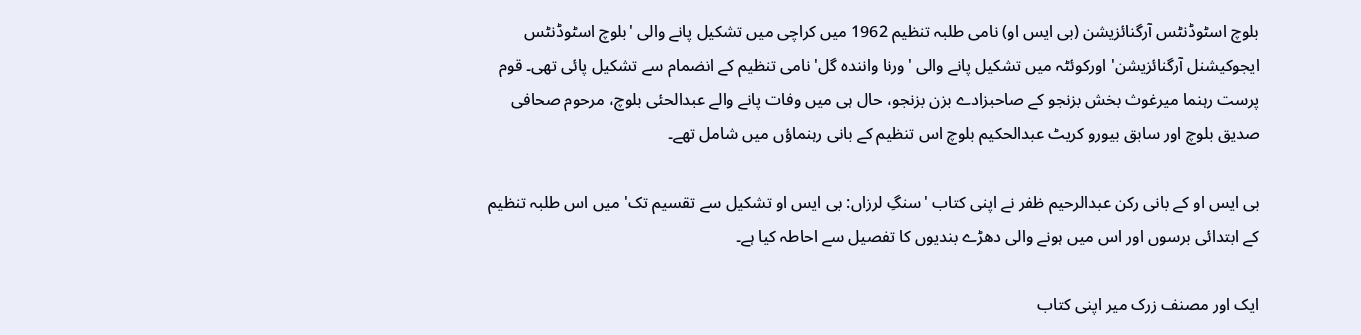بلوچ اسٹوڈنٹس آرگنائزیشن (بی ایس او) نامی طلبہ تنظیم 1962 میں کراچی میں تشکیل پانے والی 'بلوچ اسٹوڈنٹس ایجوکیشنل آرگنائزیشن' اورکوئٹہ میں تشکیل پانے والی 'ورنا وانندہ گل' نامی تنظیم کے انضمام سے تشکیل پائی تھی۔ قوم پرست رہنما میرغوث بخش بزنجو کے صاحبزادے بزن بزنجو، حال ہی میں وفات پانے والے عبدالحئی بلوچ، مرحوم صحافی صدیق بلوچ اور سابق بیورو کریٹ عبدالحکیم بلوچ اس تنظیم کے بانی رہنماؤں میں شامل تھے۔

بی ایس او کے بانی رکن عبدالرحیم ظفر نے اپنی کتاب 'سنگِ لرزاں: بی ایس او تشکیل سے تقسیم تک' میں اس طلبہ تنظیم کے ابتدائی برسوں اور اس میں ہونے والی دھڑے بندیوں کا تفصیل سے احاطہ کیا ہے۔

ایک اور مصنف زرک میر اپنی کتاب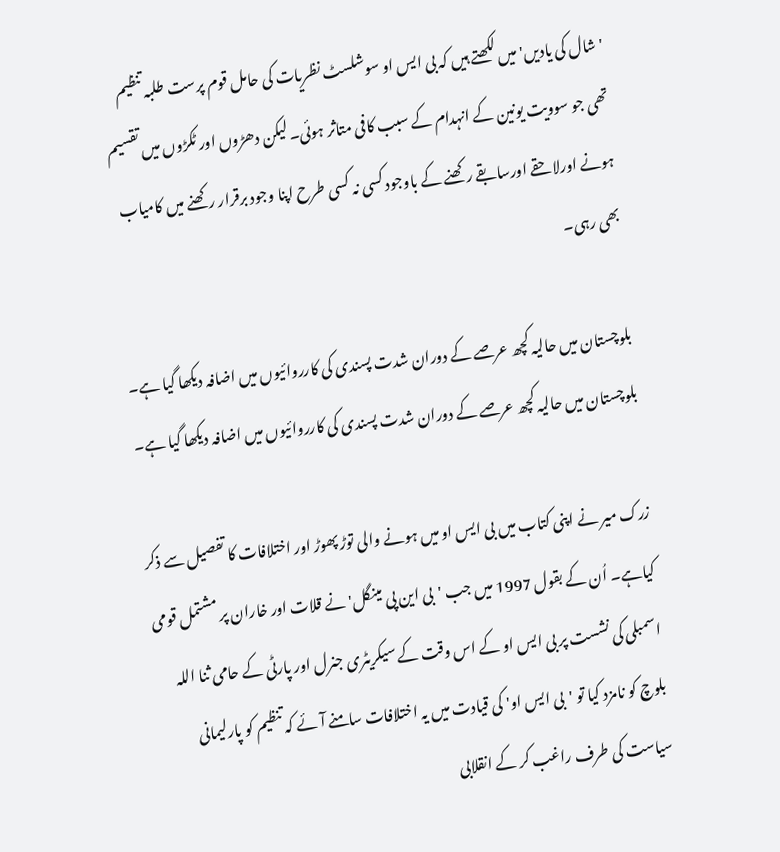'شال کی یادیں' میں لکھتے ہیں کہ بی ایس او سوشلسٹ نظریات کی حامل قوم پرست طلبہ تنظیم تھی جو سوویت یونین کے انہدام کے سبب کافی متاثر ہوئی۔ لیکن دھڑوں اور ٹکڑوں میں تقسیم ہونے اورلاحقے اورسابقے رکھنے کے باوجود کسی نہ کسی طرح اپنا وجود برقرار رکھنے میں کامیاب بھی رہی۔

بلوچستان میں حالیہ کچھ عرصے کے دوران شدت پسندی کی کارروائیوں میں اضافہ دیکھا گیا ہے۔
بلوچستان میں حالیہ کچھ عرصے کے دوران شدت پسندی کی کارروائیوں میں اضافہ دیکھا گیا ہے۔

زرک میر نے اپنی کتاب میں بی ایس او میں ہونے والی توڑ پھوڑ اور اختلافات کا تفصیل سے ذکر کیاہے۔ اُن کے بقول 1997 میں جب 'بی این پی مینگل' نے قلات اور خاران پر مشتمل قومی اسمبلی کی نشست پر بی ایس او کے اس وقت کے سیکریٹری جنرل اور پارٹی کے حامی ثنا اللہ بلوچ کو نامزد کیا تو 'بی ایس او' کی قیادت میں یہ اختلافات سامنے آئے کہ تنظیم کو پارلیمانی سیاست کی طرف راغب کر کے انقلابی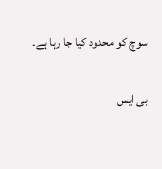سوچ کو محدود کیا جا رہا ہے۔

بی ایس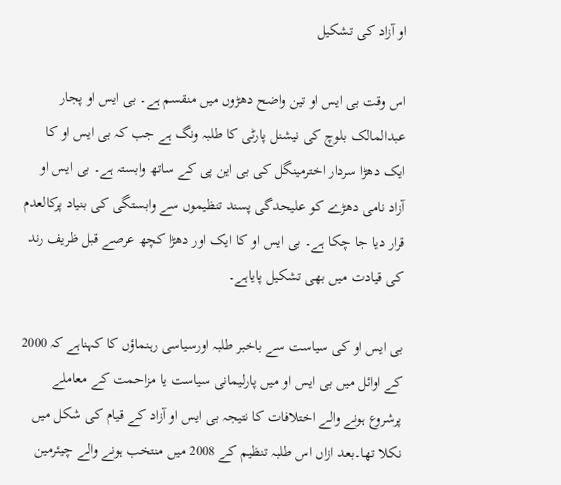او آزاد کی تشکیل

اس وقت بی ایس او تین واضح دھڑوں میں منقسم ہے۔ بی ایس او پجار عبدالمالک بلوچ کی نیشنل پارٹی کا طلبہ ونگ ہے جب کہ بی ایس او کا ایک دھڑا سردار اخترمینگل کی بی این پی کے ساتھ وابستہ ہے۔ بی ایس او آزاد نامی دھڑے کو علیحدگی پسند تنظیموں سے وابستگی کی بنیاد پرکالعدم قرار دیا جا چکا ہے۔ بی ایس او کا ایک اور دھڑا کچھ عرصے قبل ظریف رند کی قیادت میں بھی تشکیل پایاہے۔

بی ایس او کی سیاست سے باخبر طلبہ اورسیاسی رہنماؤں کا کہناہے کہ 2000 کے اوائل میں بی ایس او میں پارلیمانی سیاست یا مزاحمت کے معاملے پرشروع ہونے والے اختلافات کا نتیجہ بی ایس او آزاد کے قیام کی شکل میں نکلا تھا۔بعد ازاں اس طلبہ تنظیم کے 2008 میں منتخب ہونے والے چیئرمین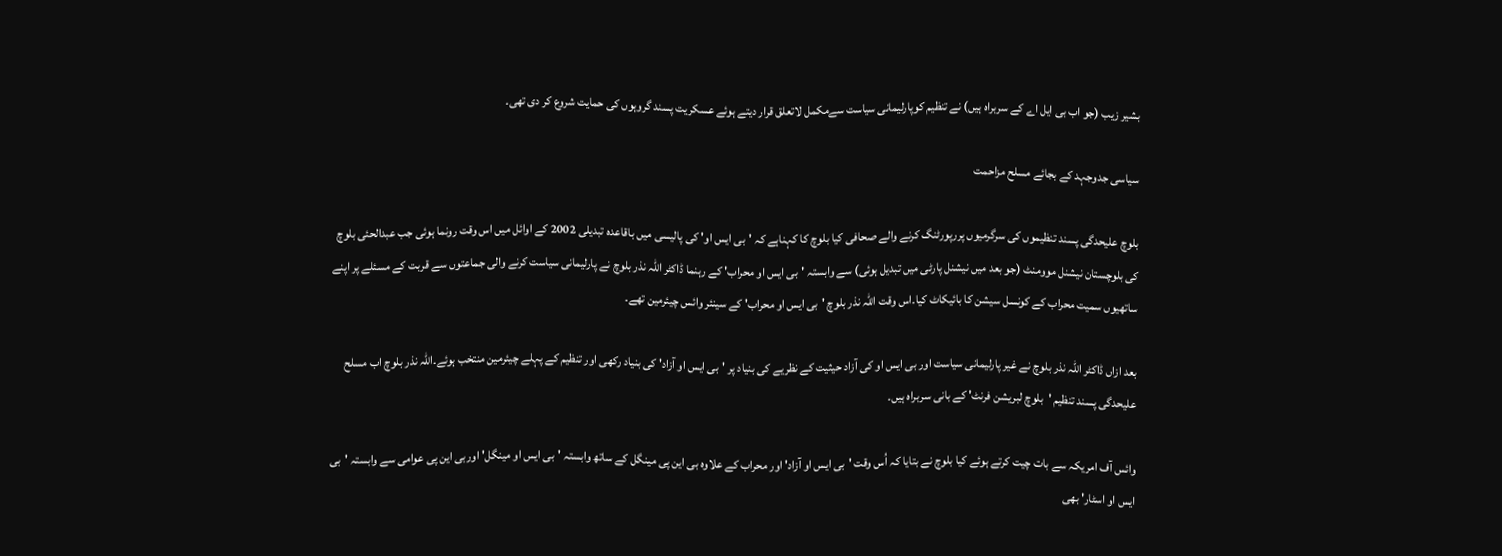بشیر زیب (جو اب بی ایل اے کے سربراہ ہیں) نے تنظیم کوپارلیمانی سیاست سےمکمل لاتعلق قرار دیتے ہوئے عسکریت پسند گروہوں کی حمایت شروع کر دی تھی۔

سیاسی جدوجہد کے بجائے مسلح مزاحمت

بلوچ علیحدگی پسند تنظیموں کی سرگرمیوں پررپورٹنگ کرنے والے صحافی کیا بلوچ کا کہناہے کہ 'بی ایس او' کی پالیسی میں باقاعدہ تبدیلی 2002 کے اوائل میں اس وقت رونما ہوئی جب عبدالحئی بلوچ کی بلوچستان نیشنل موومنٹ (جو بعد میں نیشنل پارٹی میں تبدیل ہوئی) سے وابستہ 'بی ایس او محراب' کے رہنما ڈاکٹر اللہ نذر بلوچ نے پارلیمانی سیاست کرنے والی جماعتوں سے قربت کے مسئلے پر اپنے ساتھیوں سمیت محراب کے کونسل سیشن کا بائیکاٹ کیا۔اس وقت اللہ نذر بلوچ 'بی ایس او محراب' کے سینئر وائس چیئرمین تھے۔

بعد ازاں ڈاکٹر اللہ نذر بلوچ نے غیر پارلیمانی سیاست اور بی ایس او کی آزاد حیثیت کے نظریے کی بنیاد پر 'بی ایس او آزاد' کی بنیاد رکھی اور تنظیم کے پہلے چیئرمین منتخب ہوئے۔اللہ نذر بلوچ اب مسلح علیحدگی پسند تنظیم 'بلوچ لبریشن فرنٹ' کے بانی سربراہ ہیں۔

وائس آف امریکہ سے بات چیت کرتے ہوئے کیا بلوچ نے بتایا کہ اُس وقت 'بی ایس او آزاد' اور محراب کے علاوہ بی این پی مینگل کے ساتھ وابستہ 'بی ایس او مینگل' اوربی این پی عوامی سے وابستہ 'بی ایس او اسٹار' بھی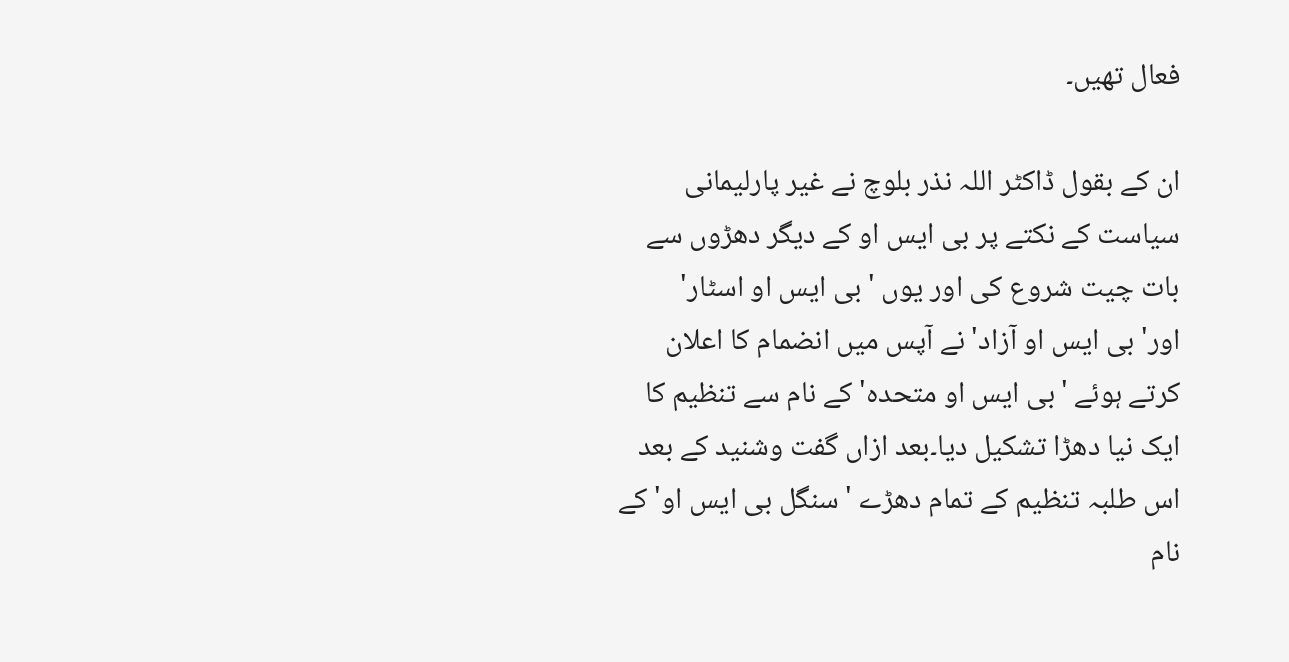فعال تھیں۔

ان کے بقول ڈاکٹر اللہ نذر بلوچ نے غیر پارلیمانی سیاست کے نکتے پر بی ایس او کے دیگر دھڑوں سے بات چیت شروع کی اور یوں 'بی ایس او اسٹار' اور'بی ایس او آزاد' نے آپس میں انضمام کا اعلان کرتے ہوئے 'بی ایس او متحدہ' کے نام سے تنظیم کا ایک نیا دھڑا تشکیل دیا۔بعد ازاں گفت وشنید کے بعد اس طلبہ تنظیم کے تمام دھڑے 'سنگل بی ایس او' کے نام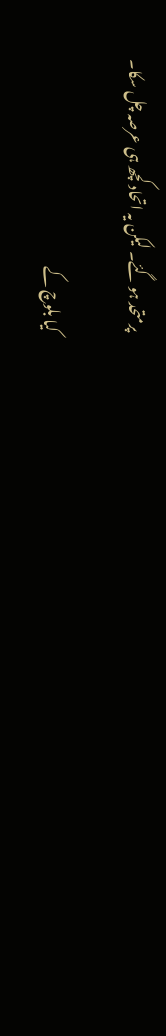پرمتحد ہو گئے۔ لیکن یہ اتحاد کچھ ہی عرصہ چل سکا۔

کیا بلوچ کے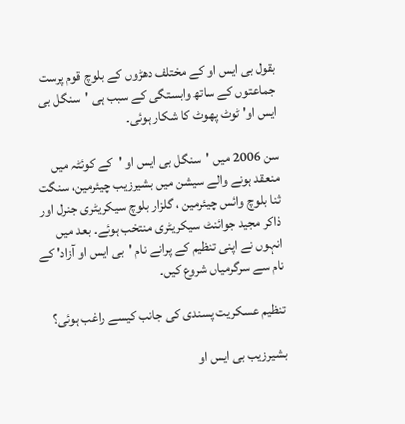بقول بی ایس او کے مختلف دھڑوں کے بلوچ قوم پرست جماعتوں کے ساتھ وابستگی کے سبب ہی 'سنگل بی ایس او' ٹوٹ پھوٹ کا شکار ہوئی۔

سن 2006 میں 'سنگل بی ایس او 'کے کوئٹہ میں منعقد ہونے والے سیشن میں بشیرزیب چیئرمین، سنگت ثنا بلوچ وائس چیئرمین ، گلزار بلوچ سیکریٹری جنرل اور ذاکر مجید جوائنٹ سیکریٹری منتخب ہوئے۔ بعد میں انہوں نے اپنی تنظیم کے پرانے نام 'بی ایس او آزاد' کے نام سے سرگرمیاں شروع کیں۔

تنظیم عسکریت پسندی کی جانب کیسے راغب ہوئی؟

بشیرزیب بی ایس او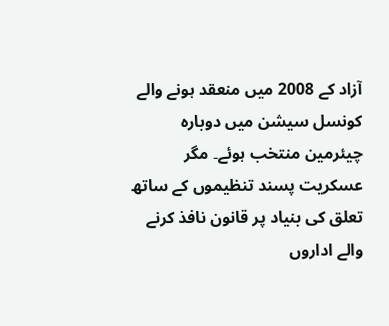آزاد کے 2008 میں منعقد ہونے والے کونسل سیشن میں دوبارہ چیئرمین منتخب ہوئے۔ مگر عسکریت پسند تنظیموں کے ساتھ تعلق کی بنیاد پر قانون نافذ کرنے والے اداروں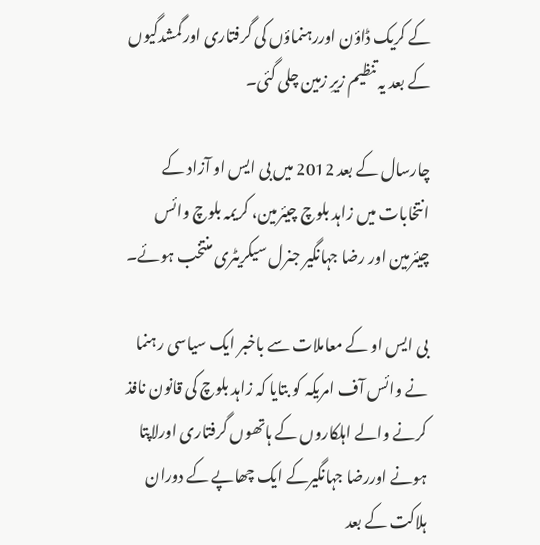کے کریک ڈاؤن اوررہنماؤں کی گرفتاری اورگمشدگیوں کے بعد یہ تنظیم زیرِ زمین چلی گئی۔

چارسال کے بعد 2012 میں بی ایس او آزاد کے انتخابات میں زاہد بلوچ چیئرمین، کریمہ بلوچ وائس چیئرمین اور رضا جہانگیر جنرل سیکریٹری منتخب ہوئے۔

بی ایس او کے معاملات سے باخبر ایک سیاسی رہنما نے وائس آف امریکہ کو بتایا کہ زاہد بلوچ کی قانون نافذ کرنے والے اہلکاروں کے ہاتھوں گرفتاری اورلاپتا ہونے اوررضا جہانگیرکے ایک چھاپے کے دوران ہلاکت کے بعد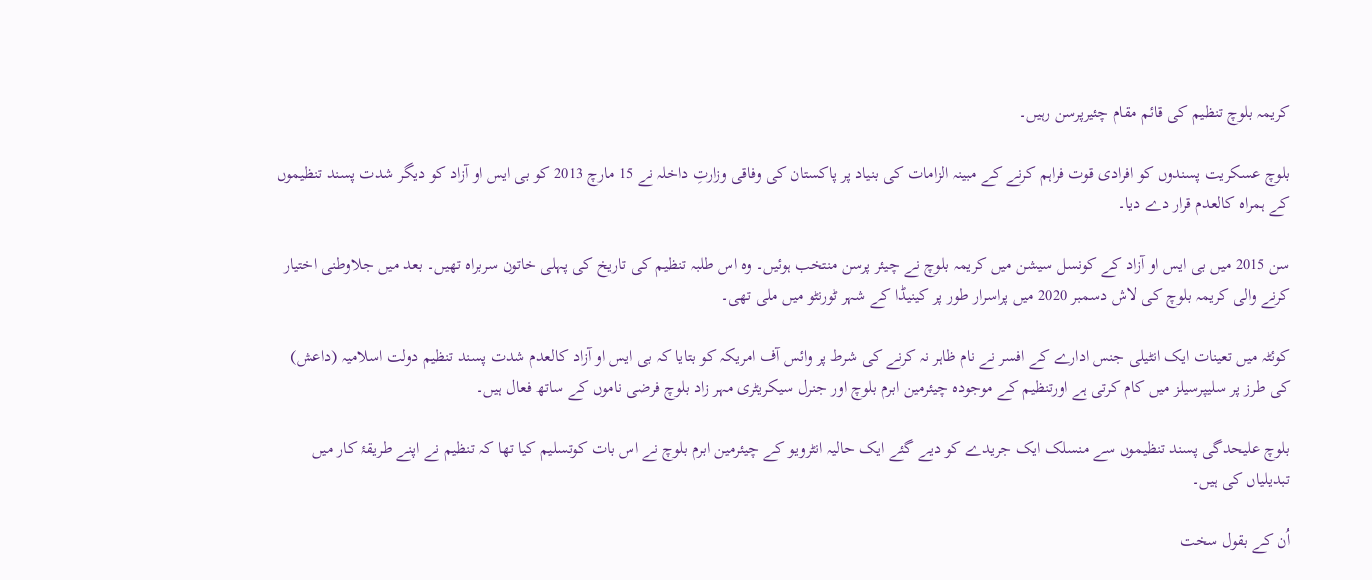کریمہ بلوچ تنظیم کی قائم مقام چئیرپرسن رہیں۔

بلوچ عسکریت پسندوں کو افرادی قوت فراہم کرنے کے مبینہ الزامات کی بنیاد پر پاکستان کی وفاقی وزارتِ داخلہ نے 15 مارچ 2013 کو بی ایس او آزاد کو دیگر شدت پسند تنظیموں کے ہمراہ کالعدم قرار دے دیا۔

سن 2015 میں بی ایس او آزاد کے کونسل سیشن میں کریمہ بلوچ نے چیئر پرسن منتخب ہوئیں۔ وہ اس طلبہ تنظیم کی تاریخ کی پہلی خاتون سربراہ تھیں۔ بعد میں جلاوطنی اختیار کرنے والی کریمہ بلوچ کی لاش دسمبر 2020 میں پراسرار طور پر کینیڈا کے شہر ٹورنٹو میں ملی تھی۔

کوئٹہ میں تعینات ایک انٹیلی جنس ادارے کے افسر نے نام ظاہر نہ کرنے کی شرط پر وائس آف امریکہ کو بتایا کہ بی ایس او آزاد کالعدم شدت پسند تنظیم دولت اسلامیہ (داعش) کی طرز پر سلیپرسیلز میں کام کرتی ہے اورتنظیم کے موجودہ چیئرمین ابرم بلوچ اور جنرل سیکریٹری مہر زاد بلوچ فرضی ناموں کے ساتھ فعال ہیں۔

بلوچ علیحدگی پسند تنظیموں سے منسلک ایک جریدے کو دیے گئے ایک حالیہ انٹرویو کے چیئرمین ابرم بلوچ نے اس بات کوتسلیم کیا تھا کہ تنظیم نے اپنے طریقۂ کار میں تبدیلیاں کی ہیں۔

اُن کے بقول سخت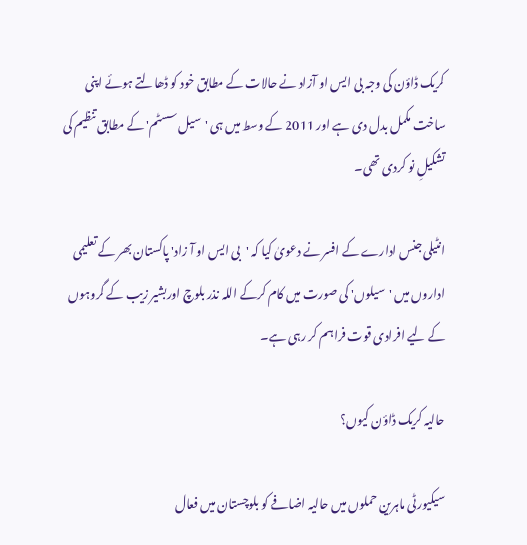کریک ڈاؤن کی وجہ بی ایس او آزاد نے حالات کے مطابق خود کو ڈھالتے ہوئے اپنی ساخت مکمل بدل دی ہے اور 2011 کے وسط میں ہی 'سیل سسٹم' کے مطابق تنظیم کی تشکیلِ نو کردی تھی۔

انٹیلی جنس ادارے کے افسر نے دعویٰ کیا کہ 'بی ایس او آ زاد' پاکستان بھر کے تعلیمی اداروں میں 'سیلوں' کی صورت میں کام کرکے اللہ نذر بلوچ اوربشیر زیب کے گروہوں کے لیے افرادی قوت فراہم کر رہی ہے۔

حالیہ کریک ڈاؤن کیوں؟

سیکیورٹی ماہرین حملوں میں حالیہ اضافے کو بلوچستان میں فعال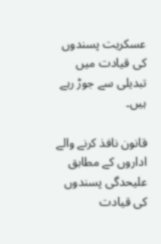عسکریت پسندوں کی قیادت میں تبدیلی سے جوڑ رہے ہیں۔

قانون نافذ کرنے والے اداروں کے مطابق علیحدگی پسندوں کی قیادت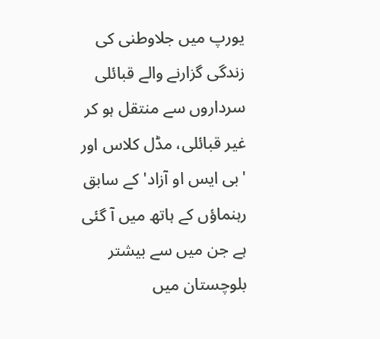یورپ میں جلاوطنی کی زندگی گزارنے والے قبائلی سرداروں سے منتقل ہو کر غیر قبائلی، مڈل کلاس اور 'بی ایس او آزاد' کے سابق رہنماؤں کے ہاتھ میں آ گئی ہے جن میں سے بیشتر بلوچستان میں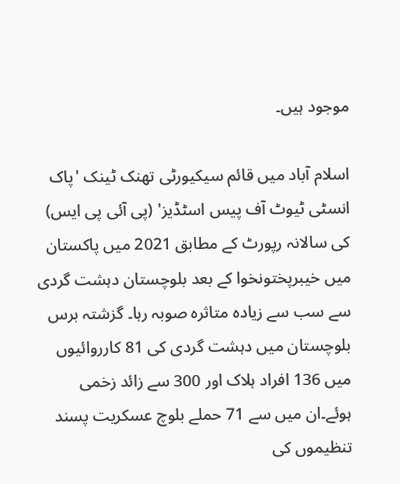موجود ہیں۔

اسلام آباد میں قائم سیکیورٹی تھنک ٹینک 'پاک انسٹی ٹیوٹ آف پیس اسٹڈیز' (پی آئی پی ایس) کی سالانہ رپورٹ کے مطابق 2021 میں پاکستان میں خیبرپختونخوا کے بعد بلوچستان دہشت گردی سے سب سے زیادہ متاثرہ صوبہ رہا۔ گزشتہ برس بلوچستان میں دہشت گردی کی 81 کارروائیوں میں 136 افراد ہلاک اور 300 سے زائد زخمی ہوئے۔ان میں سے 71 حملے بلوچ عسکریت پسند تنظیموں کی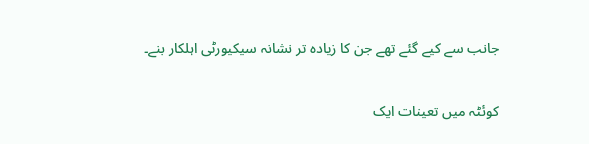جانب سے کیے گئے تھے جن کا زیادہ تر نشانہ سیکیورٹی اہلکار بنے۔

کوئٹہ میں تعینات ایک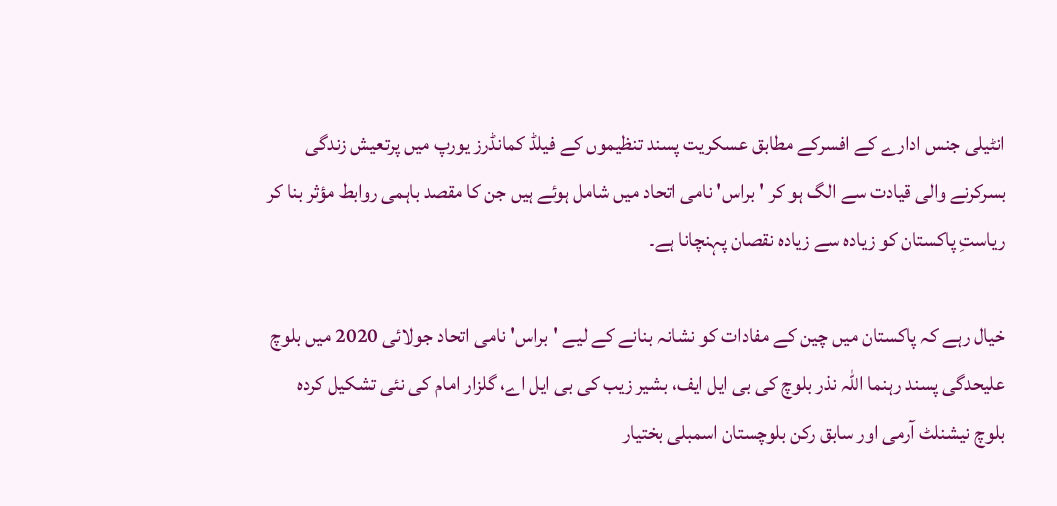انٹیلی جنس ادارے کے افسرکے مطابق عسکریت پسند تنظیموں کے فیلڈ کمانڈرز یورپ میں پرتعیش زندگی بسرکرنے والی قیادت سے الگ ہو کر 'براس' نامی اتحاد میں شامل ہوئے ہیں جن کا مقصد باہمی روابط مؤثر بنا کر ریاستِ پاکستان کو زیادہ سے زیادہ نقصان پہنچانا ہے۔

خیال رہے کہ پاکستان میں چین کے مفادات کو نشانہ بنانے کے لیے 'براس' نامی اتحاد جولائی 2020 میں بلوچ علیحدگی پسند رہنما اللہ نذر بلوچ کی بی ایل ایف، بشیر زیب کی بی ایل اے، گلزار امام کی نئی تشکیل کردہ بلوچ نیشنلٹ آرمی اور سابق رکن بلوچستان اسمبلی بختیار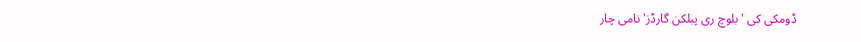ڈومکی کی 'بلوچ ری پبلکن گارڈز' نامی چار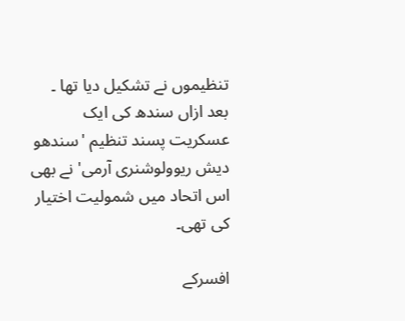تنظیموں نے تشکیل دیا تھا ۔ بعد ازاں سندھ کی ایک عسکریت پسند تنظیم 'سندھو دیش ریوولوشنری آرمی' نے بھی اس اتحاد میں شمولیت اختیار کی تھی۔

افسرکے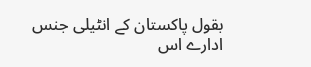بقول پاکستان کے انٹیلی جنس ادارے اس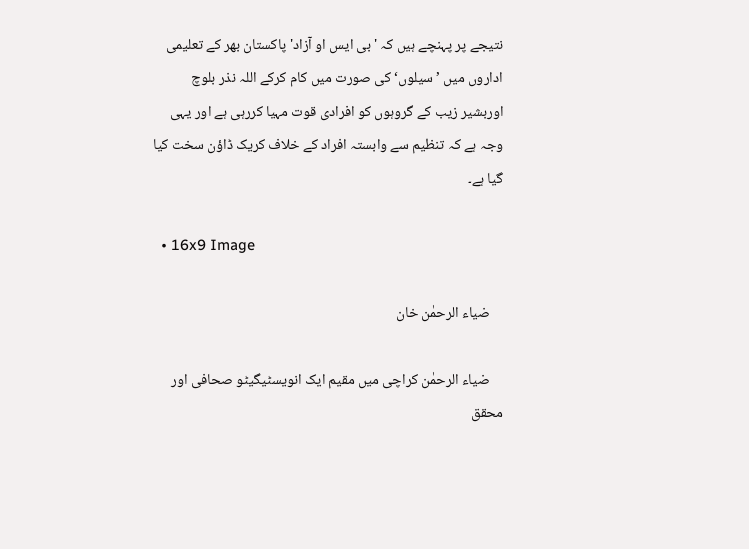نتیجے پر پہنچے ہیں کہ 'بی ایس او آزاد' پاکستان بھر کے تعلیمی اداروں میں ’سیلوں‘ کی صورت میں کام کرکے اللہ نذر بلوچ اوربشیر زیب کے گروہوں کو افرادی قوت مہیا کررہی ہے اور یہی وجہ ہے کہ تنظیم سے وابستہ افراد کے خلاف کریک ڈاؤن سخت کیا گیا ہے۔

  • 16x9 Image

    ضیاء الرحمٰن خان

    ضیاء الرحمٰن کراچی میں مقیم ایک انویسٹیگیٹو صحافی اور محقق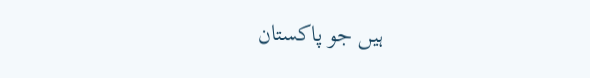ہیں جو پاکستان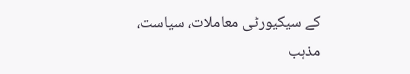کے سیکیورٹی معاملات، سیاست، مذہب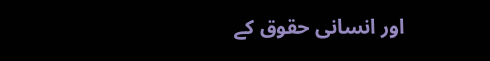اور انسانی حقوق کے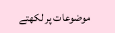موضوعات پر لکھتے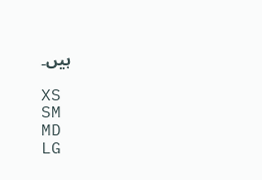ہیں۔

XS
SM
MD
LG